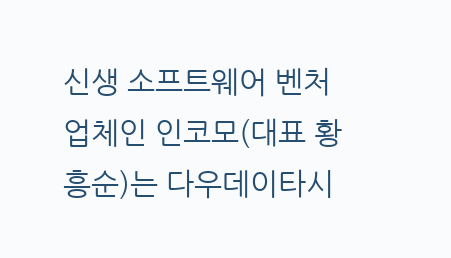신생 소프트웨어 벤처업체인 인코모(대표 황흥순)는 다우데이타시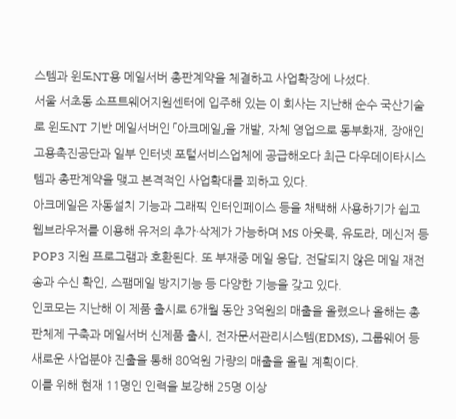스템과 윈도NT용 메일서버 총판계약을 체결하고 사업확장에 나섰다.
서울 서초동 소프트웨어지원센터에 입주해 있는 이 회사는 지난해 순수 국산기술로 윈도NT 기반 메일서버인 「아크메일」을 개발, 자체 영업으로 동부화재, 장애인고용촉진공단과 일부 인터넷 포털서비스업체에 공급해오다 최근 다우데이타시스템과 총판계약을 맺고 본격적인 사업확대를 꾀하고 있다.
아크메일은 자동설치 기능과 그래픽 인터인페이스 등을 채택해 사용하기가 쉽고 웹브라우저를 이용해 유저의 추가·삭제가 가능하며 MS 아웃룩, 유도라, 메신저 등 POP3 지원 프로그램과 호환된다. 또 부재중 메일 응답, 전달되지 않은 메일 재전송과 수신 확인, 스팸메일 방지기능 등 다양한 기능을 갖고 있다.
인코모는 지난해 이 제품 출시로 6개월 동안 3억원의 매출을 올렸으나 올해는 총판체제 구축과 메일서버 신제품 출시, 전자문서관리시스템(EDMS), 그룹웨어 등 새로운 사업분야 진출을 통해 80억원 가량의 매출을 올릴 계획이다.
이를 위해 현재 11명인 인력을 보강해 25명 이상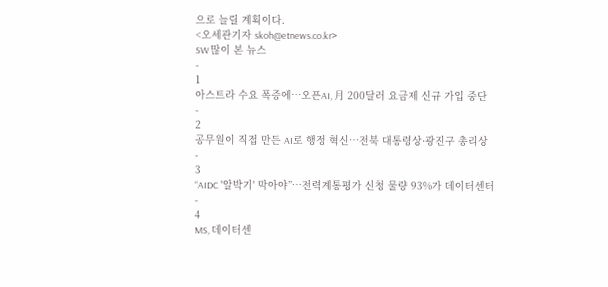으로 늘릴 계획이다.
<오세관기자 skoh@etnews.co.kr>
SW 많이 본 뉴스
-
1
아스트라 수요 폭증에…오픈AI, 月 200달러 요금제 신규 가입 중단
-
2
공무원이 직접 만든 AI로 행정 혁신…전북 대통령상·광진구 총리상
-
3
“AIDC '알박기' 막아야”…전력계통평가 신청 물량 93%가 데이터센터
-
4
MS, 데이터센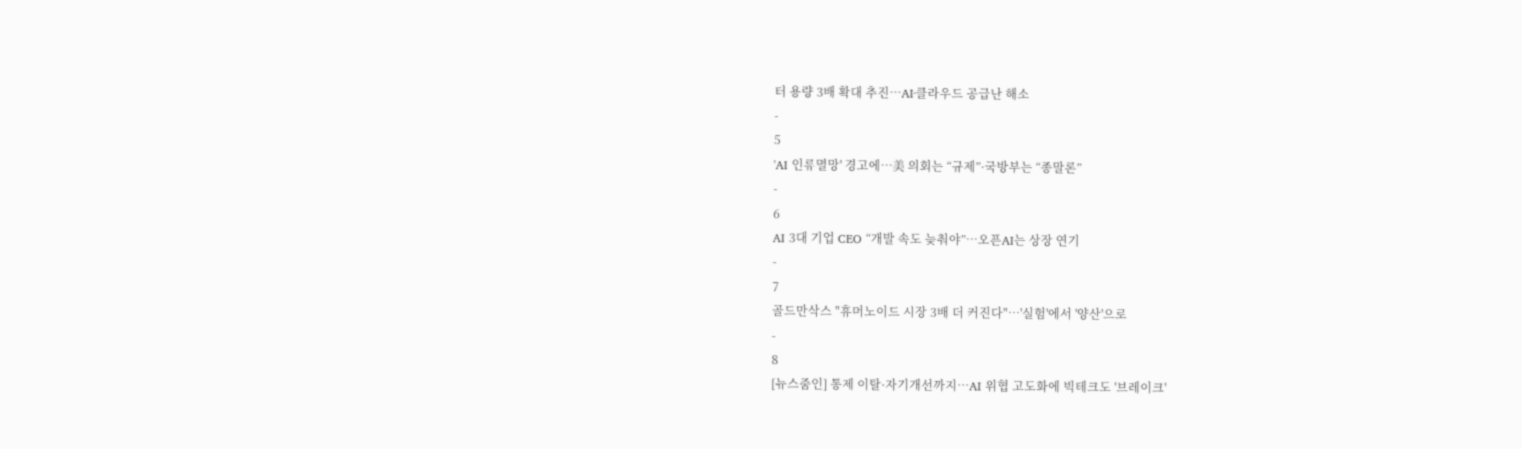터 용량 3배 확대 추진…AI·클라우드 공급난 해소
-
5
'AI 인류멸망' 경고에…美 의회는 “규제”·국방부는 “종말론”
-
6
AI 3대 기업 CEO “개발 속도 늦춰야”…오픈AI는 상장 연기
-
7
골드만삭스 "휴머노이드 시장 3배 더 커진다"…'실험'에서 '양산'으로
-
8
[뉴스줌인] 통제 이탈·자기개선까지…AI 위협 고도화에 빅테크도 '브레이크'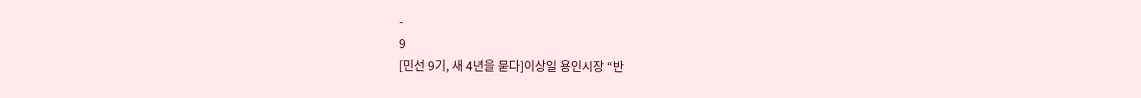-
9
[민선 9기, 새 4년을 묻다]이상일 용인시장 “반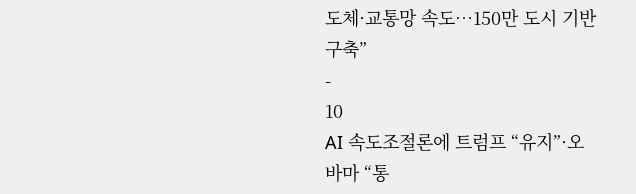도체·교통망 속도…150만 도시 기반 구축”
-
10
AI 속도조절론에 트럼프 “유지”·오바마 “통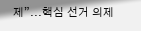제”...핵심 선거 의제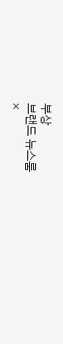부상
브랜드 뉴스룸
×